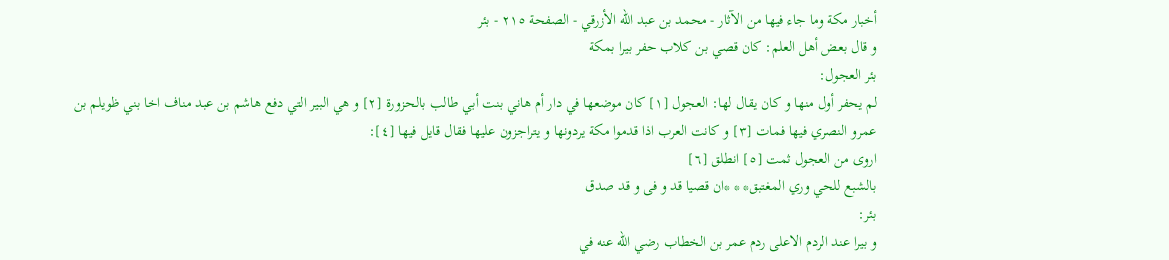أخبار مكة وما جاء فيها من الآثار - محمد بن عبد الله الأزرقي - الصفحة ٢١٥ - بئر
و قال بعض أهل العلم: كان قصي بن كلاب حفر بيرا بمكة
بئر العجول:
لم يحفر أول منها و كان يقال لها: العجول [١] كان موضعها في دار أم هاني بنت أبي طالب بالحزورة [٢] و هي البير التي دفع هاشم بن عبد مناف اخا بني ظويلم بن عمرو النصري فيها فمات [٣] و كانت العرب اذا قدموا مكة يردونها و يتراجزون عليها فقال قايل فيها [٤]:
اروى من العجول ثمت [٥] انطلق [٦]
بالشبع للحي وري المغتبق* * *ان قصيا قد و فى و قد صدق
بئر:
و بيرا عند الردم الاعلى ردم عمر بن الخطاب رضي اللّه عنه في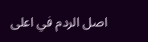اصل الردم في اعلى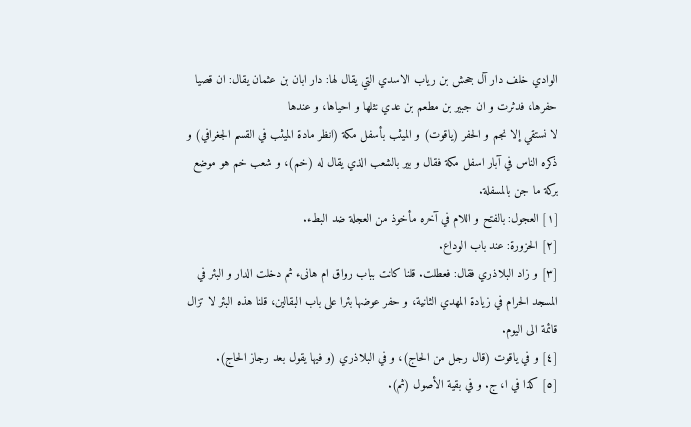الوادي خلف دار آل جحش بن رياب الاسدي التي يقال لها: دار ابان بن عثمان يقال: ان قصيا حفرها، فدثرت و ان جبير بن مطعم بن عدي نثلها و احياها، و عندها
لا نستقي إلا نجم و الحفر (ياقوت) و الميثب بأسفل مكة (انظر مادة الميثب في القسم الجغرافي) و ذكره الناس في آبار اسفل مكة فقال و بير بالشعب الذي يقال له (خم)، و شعب خم هو موضع بركة ما جن بالمسفلة.
[١] العجول: بالفتح و اللام في آخره مأخوذ من العجلة ضد البطء.
[٢] الحزورة: عند باب الوداع.
[٣] و زاد البلاذري فقال: فعطلت. قلنا كانت بباب رواق ام هانىء ثم دخلت الدار و البئر في المسجد الحرام في زيادة المهدي الثانية، و حفر عوضها بئرا على باب البقالين، قلنا هذه البئر لا تزال قائمة الى اليوم.
[٤] و في ياقوت (قال رجل من الحاج)، و في البلاذري (و فيها يقول بعد رجاز الحاج).
[٥] كذا في ا، ج. و في بقية الأصول (ثم).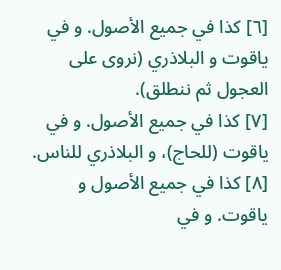[٦] كذا في جميع الأصول. و في ياقوت و البلاذري (نروى على العجول ثم ننطلق).
[٧] كذا في جميع الأصول. و في ياقوت (للحاج)، و البلاذري للناس.
[٨] كذا في جميع الأصول و ياقوت. و في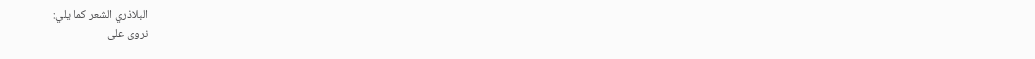البلاذري الشعر كما يلي:
نروى على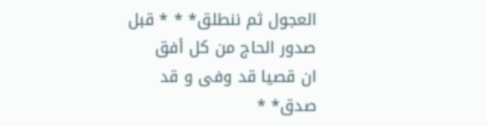العجول ثم ننطلق* * * قبل صدور الحاج من كل أفق
ان قصيا قد وفى و قد صدق* *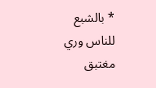* بالشبع للناس وري مغتبق